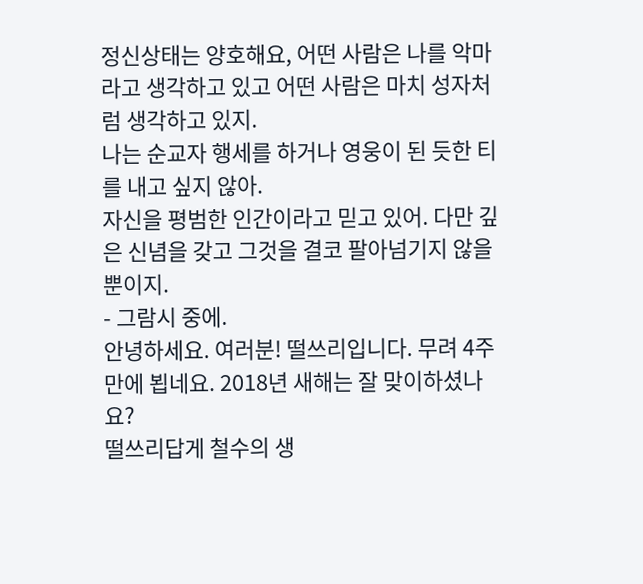정신상태는 양호해요, 어떤 사람은 나를 악마라고 생각하고 있고 어떤 사람은 마치 성자처럼 생각하고 있지.
나는 순교자 행세를 하거나 영웅이 된 듯한 티를 내고 싶지 않아.
자신을 평범한 인간이라고 믿고 있어. 다만 깊은 신념을 갖고 그것을 결코 팔아넘기지 않을 뿐이지.
- 그람시 중에.
안녕하세요. 여러분! 떨쓰리입니다. 무려 4주 만에 뵙네요. 2018년 새해는 잘 맞이하셨나요?
떨쓰리답게 철수의 생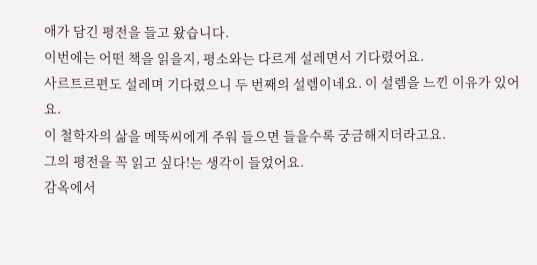애가 담긴 평전을 들고 왔습니다.
이번에는 어떤 책을 읽을지, 평소와는 다르게 설레면서 기다렸어요.
사르트르편도 설레며 기다렸으니 두 번째의 설렘이네요. 이 설렘을 느낀 이유가 있어요.
이 철학자의 삶을 메뚝씨에게 주워 들으면 들을수록 궁금해지더라고요.
그의 평전을 꼭 읽고 싶다!는 생각이 들었어요.
감옥에서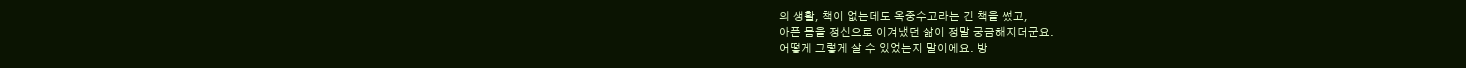의 생활, 책이 없는데도 옥중수고라는 긴 책을 썼고,
아픈 몸을 정신으로 이겨냈던 삶이 정말 궁금해지더군요.
어떻게 그렇게 살 수 있었는지 말이에요. 방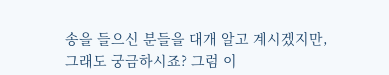송을 들으신 분들을 대개 알고 계시겠지만,
그래도 궁금하시죠? 그럼 이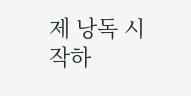제 낭독 시작하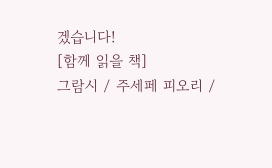겠습니다!
[함께 읽을 책]
그람시 / 주세페 피오리 /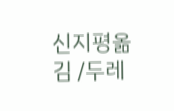신지평옮김 /두레